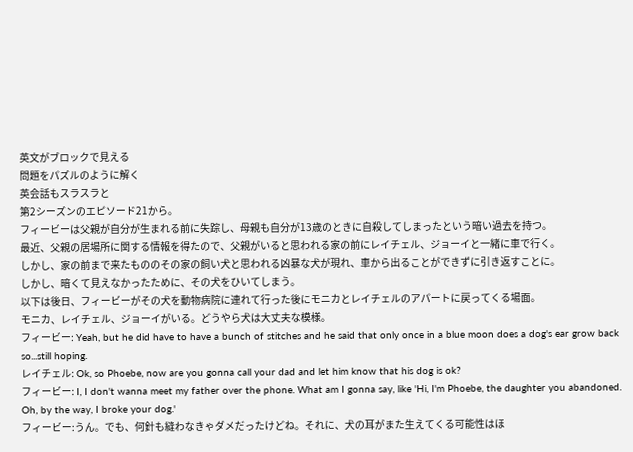英文がブロックで見える
問題をパズルのように解く
英会話もスラスラと
第2シーズンのエピソード21から。
フィービーは父親が自分が生まれる前に失踪し、母親も自分が13歳のときに自殺してしまったという暗い過去を持つ。
最近、父親の居場所に関する情報を得たので、父親がいると思われる家の前にレイチェル、ジョーイと一緒に車で行く。
しかし、家の前まで来たもののその家の飼い犬と思われる凶暴な犬が現れ、車から出ることができずに引き返すことに。
しかし、暗くて見えなかったために、その犬をひいてしまう。
以下は後日、フィービーがその犬を動物病院に連れて行った後にモニカとレイチェルのアパートに戻ってくる場面。
モニカ、レイチェル、ジョーイがいる。どうやら犬は大丈夫な模様。
フィービー: Yeah, but he did have to have a bunch of stitches and he said that only once in a blue moon does a dog's ear grow back so...still hoping.
レイチェル: Ok, so Phoebe, now are you gonna call your dad and let him know that his dog is ok?
フィービー: I, I don't wanna meet my father over the phone. What am I gonna say, like 'Hi, I'm Phoebe, the daughter you abandoned. Oh, by the way, I broke your dog.'
フィービー:うん。でも、何針も縫わなきゃダメだったけどね。それに、犬の耳がまた生えてくる可能性はほ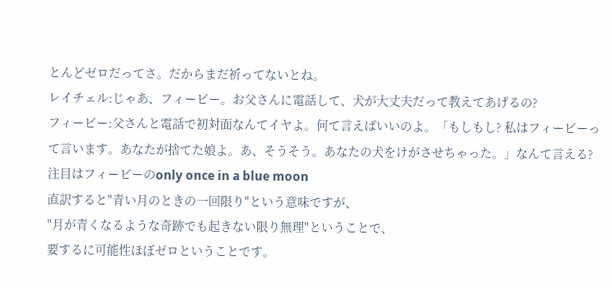とんどゼロだってさ。だからまだ祈ってないとね。
レイチェル:じゃあ、フィービー。お父さんに電話して、犬が大丈夫だって教えてあげるの?
フィービー:父さんと電話で初対面なんてイヤよ。何て言えばいいのよ。「もしもし? 私はフィービーって言います。あなたが捨てた娘よ。あ、そうそう。あなたの犬をけがさせちゃった。」なんて言える?
注目はフィービーのonly once in a blue moon
直訳すると"青い月のときの一回限り"という意味ですが、
"月が青くなるような奇跡でも起きない限り無理"ということで、
要するに可能性ほぼゼロということです。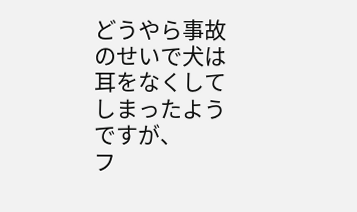どうやら事故のせいで犬は耳をなくしてしまったようですが、
フ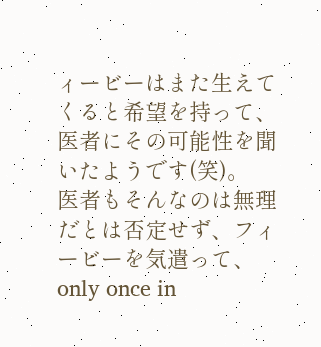ィービーはまた生えてくると希望を持って、
医者にその可能性を聞いたようです(笑)。
医者もそんなのは無理だとは否定せず、フィービーを気遣って、
only once in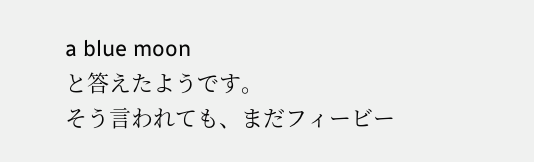a blue moon
と答えたようです。
そう言われても、まだフィービー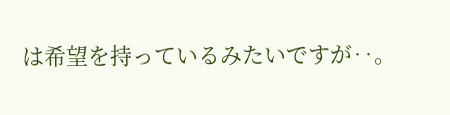は希望を持っているみたいですが‥。